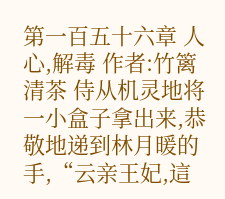第一百五十六章 人心,解毒 作者:竹篱清茶 侍从机灵地将一小盒子拿出来,恭敬地递到林月暖的手,“云亲王妃,這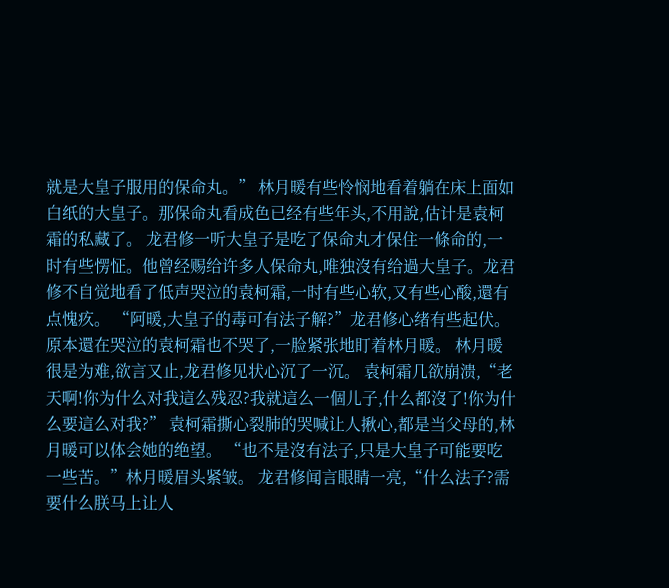就是大皇子服用的保命丸。” 林月暖有些怜悯地看着躺在床上面如白纸的大皇子。那保命丸看成色已经有些年头,不用說,估计是袁柯霜的私藏了。 龙君修一听大皇子是吃了保命丸才保住一條命的,一时有些愣怔。他曾经赐给许多人保命丸,唯独沒有给過大皇子。龙君修不自觉地看了低声哭泣的袁柯霜,一时有些心软,又有些心酸,還有点愧疚。 “阿暖,大皇子的毒可有法子解?”龙君修心绪有些起伏。 原本還在哭泣的袁柯霜也不哭了,一脸紧张地盯着林月暖。 林月暖很是为难,欲言又止,龙君修见状心沉了一沉。 袁柯霜几欲崩溃,“老天啊!你为什么对我這么残忍?我就這么一個儿子,什么都沒了!你为什么要這么对我?” 袁柯霜撕心裂肺的哭喊让人揪心,都是当父母的,林月暖可以体会她的绝望。 “也不是沒有法子,只是大皇子可能要吃一些苦。”林月暖眉头紧皱。 龙君修闻言眼睛一亮,“什么法子?需要什么朕马上让人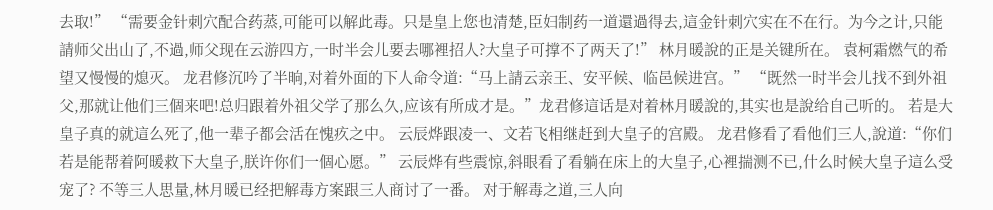去取!” “需要金针刺穴配合药蒸,可能可以解此毒。只是皇上您也清楚,臣妇制药一道還過得去,這金针刺穴实在不在行。为今之计,只能請师父出山了,不過,师父现在云游四方,一时半会儿要去哪裡招人?大皇子可撑不了两天了!” 林月暖說的正是关键所在。 袁柯霜燃气的希望又慢慢的熄灭。 龙君修沉吟了半晌,对着外面的下人命令道:“马上請云亲王、安平候、临邑候进宫。” “既然一时半会儿找不到外祖父,那就让他们三個来吧!总归跟着外祖父学了那么久,应该有所成才是。”龙君修這话是对着林月暖說的,其实也是說给自己听的。 若是大皇子真的就這么死了,他一辈子都会活在愧疚之中。 云辰烨跟凌一、文若飞相继赶到大皇子的宫殿。 龙君修看了看他们三人,說道:“你们若是能帮着阿暖救下大皇子,朕许你们一個心愿。” 云辰烨有些震惊,斜眼看了看躺在床上的大皇子,心裡揣测不已,什么时候大皇子這么受宠了? 不等三人思量,林月暖已经把解毒方案跟三人商讨了一番。 对于解毒之道,三人向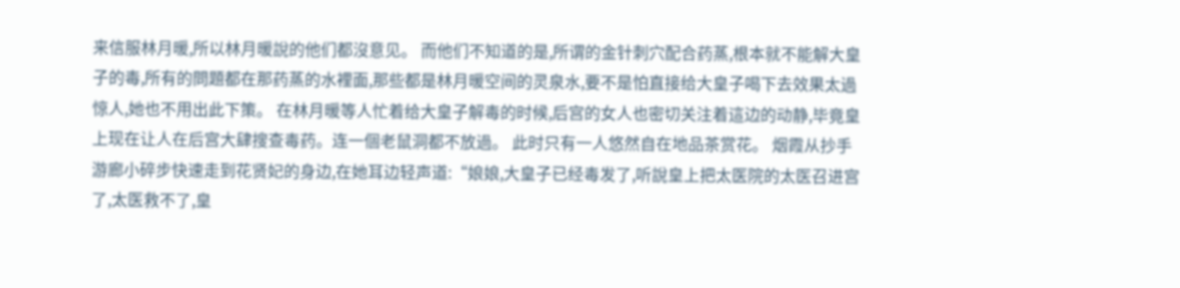来信服林月暖,所以林月暖說的他们都沒意见。 而他们不知道的是,所谓的金针刺穴配合药蒸,根本就不能解大皇子的毒,所有的問題都在那药蒸的水裡面,那些都是林月暖空间的灵泉水,要不是怕直接给大皇子喝下去效果太過惊人,她也不用出此下策。 在林月暖等人忙着给大皇子解毒的时候,后宫的女人也密切关注着這边的动静,毕竟皇上现在让人在后宫大肆搜查毒药。连一個老鼠洞都不放過。 此时只有一人悠然自在地品茶赏花。 烟霞从抄手游廊小碎步快速走到花贤妃的身边,在她耳边轻声道:“娘娘,大皇子已经毒发了,听說皇上把太医院的太医召进宫了,太医救不了,皇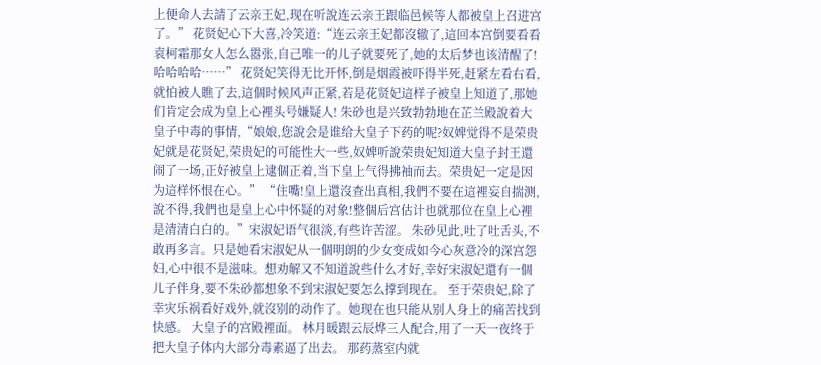上便命人去請了云亲王妃,现在听說连云亲王跟临邑候等人都被皇上召进宫了。” 花贤妃心下大喜,冷笑道:“连云亲王妃都沒辙了,這回本宫倒要看看袁柯霜那女人怎么嚣张,自己唯一的儿子就要死了,她的太后梦也该清醒了!哈哈哈哈……” 花贤妃笑得无比开怀,倒是烟霞被吓得半死,赶紧左看右看,就怕被人瞧了去,這個时候风声正紧,若是花贤妃這样子被皇上知道了,那她们肯定会成为皇上心裡头号嫌疑人! 朱砂也是兴致勃勃地在芷兰殿說着大皇子中毒的事情,“娘娘,您說会是谁给大皇子下药的呢?奴婢觉得不是荣贵妃就是花贤妃,荣贵妃的可能性大一些,奴婢听說荣贵妃知道大皇子封王還闹了一场,正好被皇上逮個正着,当下皇上气得拂袖而去。荣贵妃一定是因为這样怀恨在心。” “住嘴!皇上還沒查出真相,我們不要在這裡妄自揣测,說不得,我們也是皇上心中怀疑的对象!整個后宫估计也就那位在皇上心裡是清清白白的。”宋淑妃语气很淡,有些许苦涩。 朱砂见此,吐了吐舌头,不敢再多言。只是她看宋淑妃从一個明朗的少女变成如今心灰意冷的深宫怨妇,心中很不是滋味。想劝解又不知道說些什么才好,幸好宋淑妃還有一個儿子伴身,要不朱砂都想象不到宋淑妃要怎么撑到现在。 至于荣贵妃,除了幸灾乐祸看好戏外,就沒别的动作了。她现在也只能从别人身上的痛苦找到快感。 大皇子的宫殿裡面。 林月暖跟云辰烨三人配合,用了一天一夜终于把大皇子体内大部分毒素逼了出去。 那药蒸室内就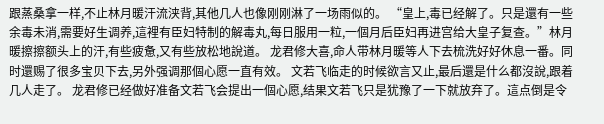跟蒸桑拿一样,不止林月暖汗流浃背,其他几人也像刚刚淋了一场雨似的。 “皇上,毒已经解了。只是還有一些余毒未消,需要好生调养,這裡有臣妇特制的解毒丸,每日服用一粒,一個月后臣妇再进宫给大皇子复查。”林月暖擦擦额头上的汗,有些疲惫,又有些放松地說道。 龙君修大喜,命人带林月暖等人下去梳洗好好休息一番。同时還赐了很多宝贝下去,另外强调那個心愿一直有效。 文若飞临走的时候欲言又止,最后還是什么都沒說,跟着几人走了。 龙君修已经做好准备文若飞会提出一個心愿,结果文若飞只是犹豫了一下就放弃了。這点倒是令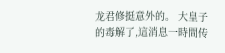龙君修挺意外的。 大皇子的毒解了,這消息一時間传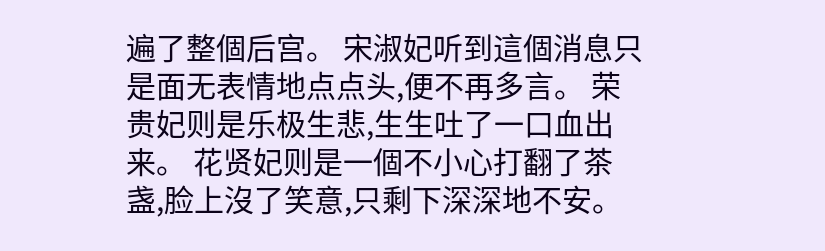遍了整個后宫。 宋淑妃听到這個消息只是面无表情地点点头,便不再多言。 荣贵妃则是乐极生悲,生生吐了一口血出来。 花贤妃则是一個不小心打翻了茶盏,脸上沒了笑意,只剩下深深地不安。